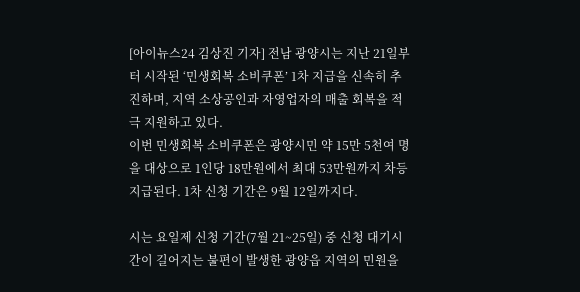[아이뉴스24 김상진 기자] 전남 광양시는 지난 21일부터 시작된 ‘민생회복 소비쿠폰’ 1차 지급을 신속히 추진하며, 지역 소상공인과 자영업자의 매출 회복을 적극 지원하고 있다.
이번 민생회복 소비쿠폰은 광양시민 약 15만 5천여 명을 대상으로 1인당 18만원에서 최대 53만원까지 차등 지급된다. 1차 신청 기간은 9월 12일까지다.

시는 요일제 신청 기간(7월 21~25일) 중 신청 대기시간이 길어지는 불편이 발생한 광양읍 지역의 민원을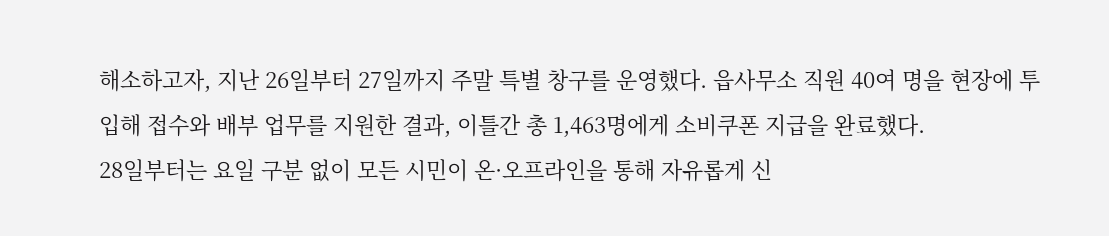해소하고자, 지난 26일부터 27일까지 주말 특별 창구를 운영했다. 읍사무소 직원 40여 명을 현장에 투입해 접수와 배부 업무를 지원한 결과, 이틀간 총 1,463명에게 소비쿠폰 지급을 완료했다.
28일부터는 요일 구분 없이 모든 시민이 온·오프라인을 통해 자유롭게 신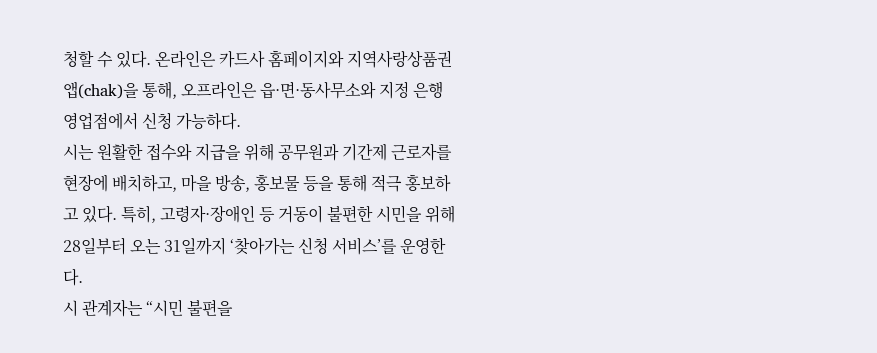청할 수 있다. 온라인은 카드사 홈페이지와 지역사랑상품권 앱(chak)을 통해, 오프라인은 읍·면·동사무소와 지정 은행 영업점에서 신청 가능하다.
시는 원활한 접수와 지급을 위해 공무원과 기간제 근로자를 현장에 배치하고, 마을 방송, 홍보물 등을 통해 적극 홍보하고 있다. 특히, 고령자·장애인 등 거동이 불편한 시민을 위해 28일부터 오는 31일까지 ‘찾아가는 신청 서비스’를 운영한다.
시 관계자는 “시민 불편을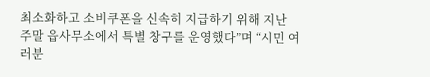최소화하고 소비쿠폰을 신속히 지급하기 위해 지난 주말 읍사무소에서 특별 창구를 운영했다”며 “시민 여러분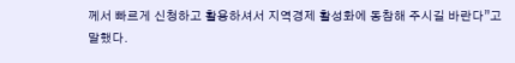께서 빠르게 신청하고 활용하셔서 지역경제 활성화에 동참해 주시길 바란다”고 말했다.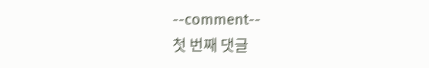--comment--
첫 번째 댓글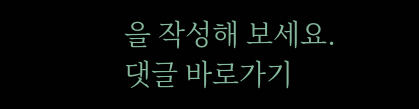을 작성해 보세요.
댓글 바로가기